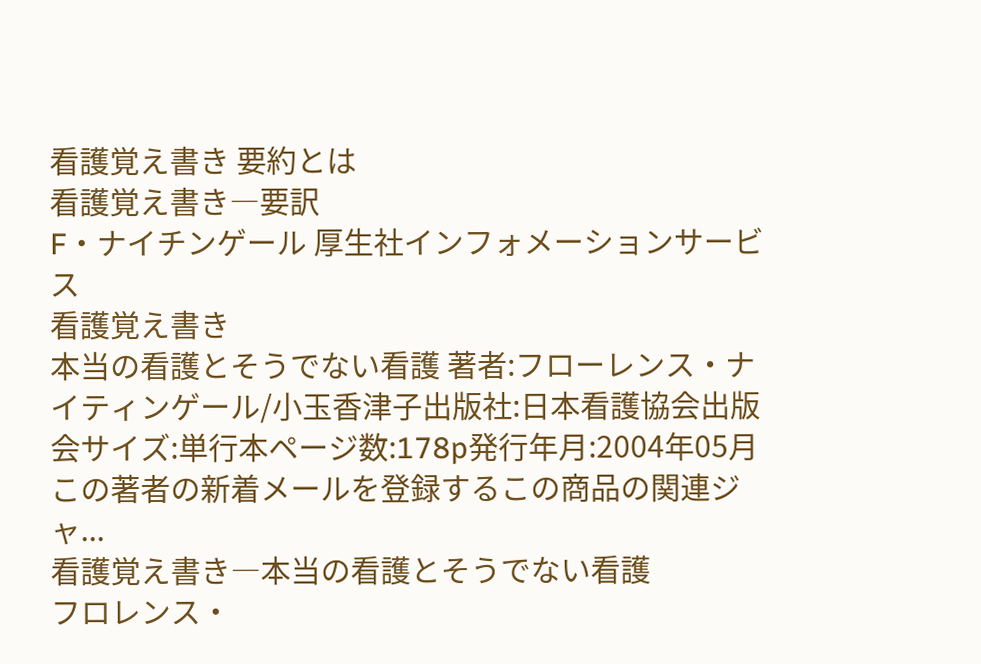看護覚え書き 要約とは
看護覚え書き―要訳
F・ナイチンゲール 厚生社インフォメーションサービス
看護覚え書き
本当の看護とそうでない看護 著者:フローレンス・ナイティンゲール/小玉香津子出版社:日本看護協会出版会サイズ:単行本ページ数:178p発行年月:2004年05月この著者の新着メールを登録するこの商品の関連ジャ...
看護覚え書き―本当の看護とそうでない看護
フロレンス・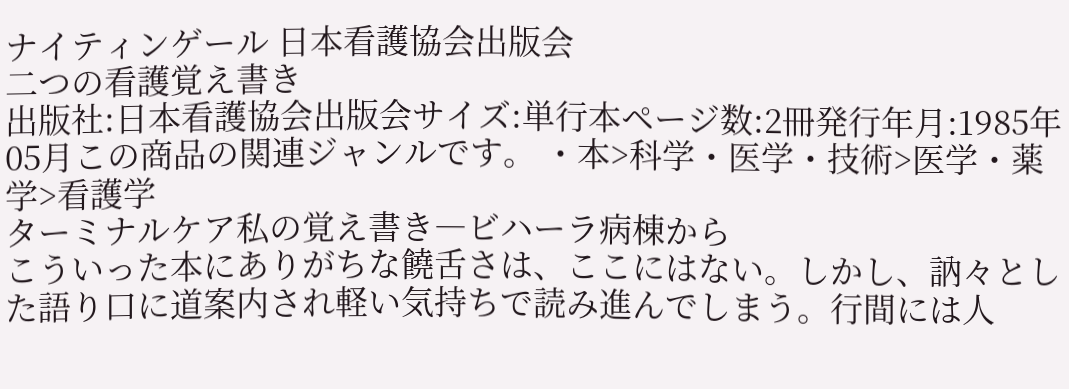ナイティンゲール 日本看護協会出版会
二つの看護覚え書き
出版社:日本看護協会出版会サイズ:単行本ページ数:2冊発行年月:1985年05月この商品の関連ジャンルです。 ・本>科学・医学・技術>医学・薬学>看護学
ターミナルケア私の覚え書き―ビハーラ病棟から
こういった本にありがちな饒舌さは、ここにはない。しかし、訥々とした語り口に道案内され軽い気持ちで読み進んでしまう。行間には人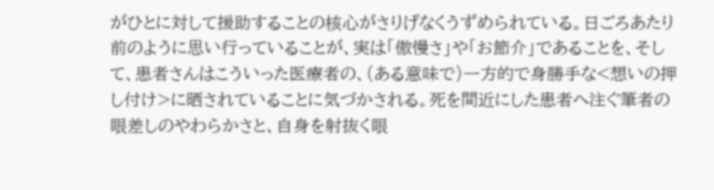がひとに対して援助することの核心がさりげなくうずめられている。日ごろあたり前のように思い行っていることが、実は「傲慢さ」や「お節介」であることを、そして、患者さんはこういった医療者の、(ある意味で)一方的で身勝手な<想いの押し付け>に晒されていることに気づかされる。死を間近にした患者へ注ぐ筆者の眼差しのやわらかさと、自身を射抜く眼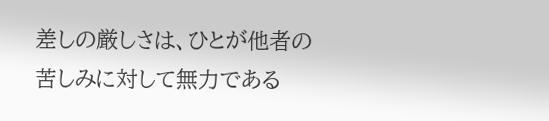差しの厳しさは、ひとが他者の苦しみに対して無力である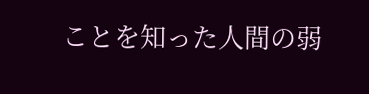ことを知った人間の弱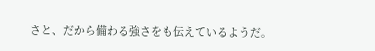さと、だから備わる強さをも伝えているようだ。